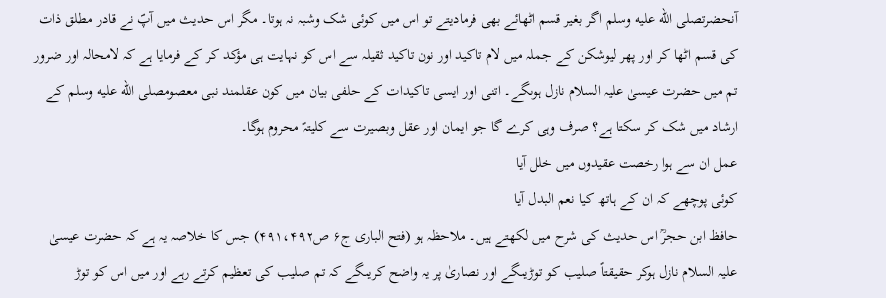آنحضرتصلى الله عليه وسلم اگر بغیر قسم اٹھائے بھی فرمادیتے تو اس میں کوئی شک وشبہ نہ ہوتا۔ مگر اس حدیث میں آپؐ نے قادر مطلق ذات کی قسم اٹھا کر اور پھر لیوشکن کے جملہ میں لام تاکید اور نون تاکید ثقیلہ سے اس کو نہایت ہی مؤکد کر کے فرمایا ہے کہ لامحالہ اور ضرور تم میں حضرت عیسیٰ علیہ السلام نازل ہوںگے۔ اتنی اور ایسی تاکیدات کے حلفی بیان میں کون عقلمند نبی معصومصلى الله عليه وسلم کے ارشاد میں شک کر سکتا ہے؟ صرف وہی کرے گا جو ایمان اور عقل وبصیرت سے کلیتہً محروم ہوگا۔
عمل ان سے ہوا رخصت عقیدوں میں خلل آیا
کوئی پوچھے کہ ان کے ہاتھ کیا نعم البدل آیا
حافظ ابن حجرؒ اس حدیث کی شرح میں لکھتے ہیں۔ ملاحظہ ہو (فتح الباری ج۶ ص۴۹۱،۴۹۲) جس کا خلاصہ یہ ہے کہ حضرت عیسیٰ علیہ السلام نازل ہوکر حقیقتاً صلیب کو توڑیںگے اور نصاریٰ پر یہ واضح کریںگے کہ تم صلیب کی تعظیم کرتے رہے اور میں اس کو توڑ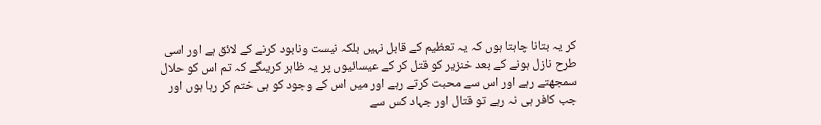کر یہ بتانا چاہتا ہوں کہ یہ تعظیم کے قابل نہیں بلکہ نیست ونابود کرنے کے لائق ہے اور اسی طرح نازل ہونے کے بعد خنزیر کو قتل کر کے عیسائیوں پر یہ ظاہر کریںگے کہ تم اس کو حلال سمجھتے رہے اور اس سے محبت کرتے رہے اور میں اس کے وجود کو ہی ختم کر رہا ہوں اور جب کافر ہی نہ رہے تو قتال اور جہاد کس سے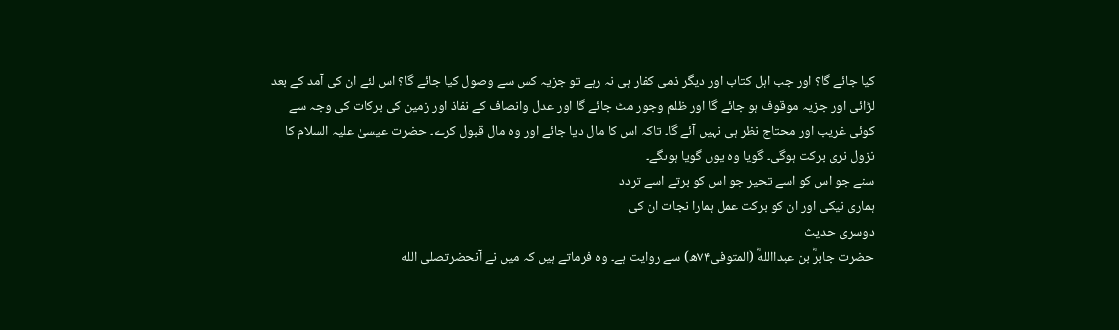کیا جائے گا؟ اور جب اہل کتاب اور دیگر ذمی کفار ہی نہ رہے تو جزیہ کس سے وصول کیا جائے گا؟ اس لئے ان کی آمد کے بعد لڑائی اور جزیہ موقوف ہو جائے گا اور ظلم وجور مٹ جائے گا اور عدل وانصاف کے نفاذ اور زمین کی برکات کی وجہ سے کوئی غریب اور محتاج نظر ہی نہیں آئے گا۔ تاکہ اس کا مال دیا جائے اور وہ مال قبول کرے۔ حضرت عیسیٰ علیہ السلام کا نزول نری برکت ہوگی۔ گویا وہ یوں گویا ہوںگے۔
سنے جو اس کو اسے تحیر جو اس کو برتے اسے تردد
ہماری نیکی اور ان کو برکت عمل ہمارا نجات ان کی
دوسری حدیث
حضرت جابرؓ بن عبدااللهؓ (المتوفی۷۴ھ) سے روایت ہے۔ وہ فرماتے ہیں کہ میں نے آنحضرتصلى الله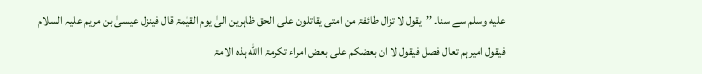عليه وسلم سے سنا۔ ’’یقول لا تزال طائفۃ من امتی یقاتلون علی الحق ظاہرین الیٰ یوم القیٰمۃ قال فینزل عیسیٰ بن مریم علیہ السلام فیقول امیرہم تعال فصل فیقول لا ان بعضکم علی بعض امراء تکرمۃ االله ہذہ الامۃ